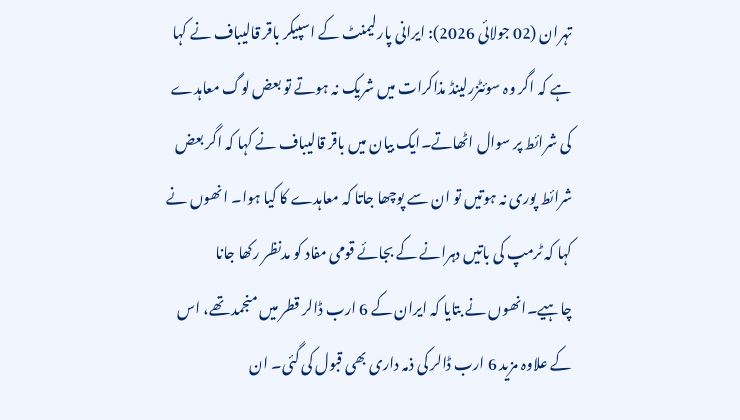تہران (02 جولائی 2026): ایرانی پارلیمنٹ کے اسپیکر باقر قالیباف نے کہا ہے کہ اگر وہ سوئٹزرلینڈ مذاکرات میں شریک نہ ہوتے تو بعض لوگ معاہدے کی شرائط پر سوال اٹھاتے۔ایک بیان میں باقر قالیباف نے کہا کہ اگر بعض شرائط پوری نہ ہوتیں تو ان سے پوچھا جاتا کہ معاہدے کا کیا ہوا۔ انھوں نے کہا کہ ٹرمپ کی باتیں دہرانے کے بجائے قومی مفاد کو مدنظر رکھا جانا چاہیے۔انھوں نے بتایا کہ ایران کے 6 ارب ڈالر قطر میں منجمد تھے، اس کے علاوہ مزید 6 ارب ڈالر کی ذمہ داری بھی قبول کی گئی۔ ان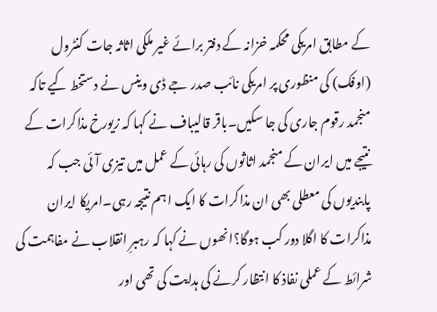کے مطابق امریکی محکمہ خزانہ کے دفتر برائے غیر ملکی اثاثہ جات کنٹرول (اوفک) کی منظوری پر امریکی نائب صدر جے ڈی وینس نے دستخط کیے تاکہ منجمد رقوم جاری کی جا سکیں۔باقر قالیباف نے کہا کہ زیورخ مذاکرات کے نتیجے میں ایران کے منجمد اثاثوں کی رہائی کے عمل میں تیزی آئی جب کہ پابندیوں کی معطلی بھی ان مذاکرات کا ایک اہم نتیجہ رہی۔امریکا ایران مذاکرات کا اگلا دور کب ہوگا؟انھوں نے کہا کہ رہبرِ انقلاب نے مفاہمت کی شرائط کے عملی نفاذ کا انتظار کرنے کی ہدایت کی تھی اور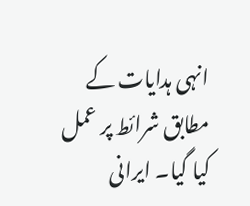انہی ہدایات کے مطابق شرائط پر عمل کیا گیا۔ ایرانی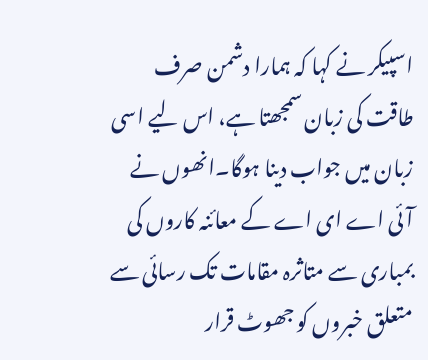اسپیکر نے کہا کہ ہمارا دشمن صرف طاقت کی زبان سمجھتا ہے، اس لیے اسی زبان میں جواب دینا ہوگا۔انھوں نے آئی اے ای اے کے معائنہ کاروں کی بمباری سے متاثرہ مقامات تک رسائی سے متعلق خبروں کو جھوٹ قرار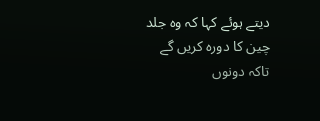دیتے ہوئے کہا کہ وہ جلد چین کا دورہ کریں گے تاکہ دونوں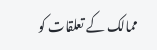ممالک کے تعلقات کو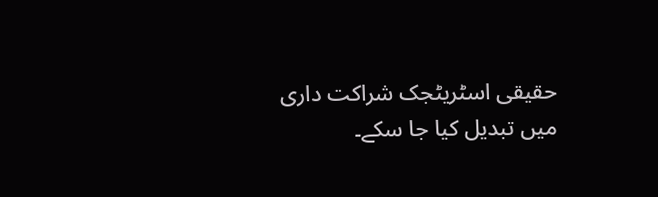حقیقی اسٹریٹجک شراکت داری میں تبدیل کیا جا سکے۔